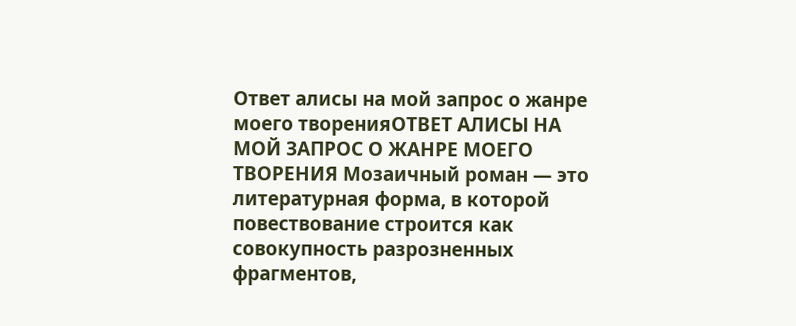Ответ алисы на мой запрос о жанре моего творенияОТВЕТ АЛИСЫ НА МОЙ ЗАПРОС О ЖАНРЕ МОЕГО ТВОРЕНИЯ Мозаичный роман — это литературная форма, в которой повествование строится как совокупность разрозненных фрагментов,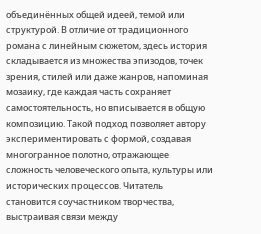объединённых общей идеей, темой или структурой. В отличие от традиционного романа с линейным сюжетом, здесь история складывается из множества эпизодов, точек зрения, стилей или даже жанров, напоминая мозаику, где каждая часть сохраняет самостоятельность, но вписывается в общую композицию. Такой подход позволяет автору экспериментировать с формой, создавая многогранное полотно, отражающее сложность человеческого опыта, культуры или исторических процессов. Читатель становится соучастником творчества, выстраивая связи между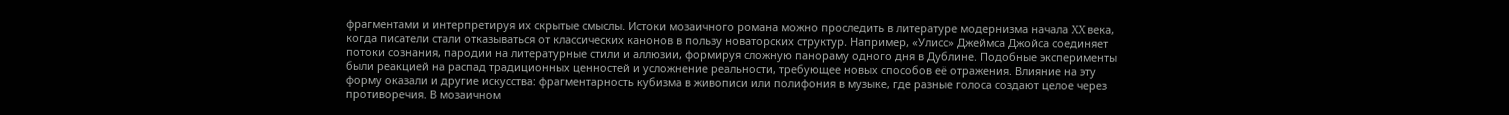фрагментами и интерпретируя их скрытые смыслы. Истоки мозаичного романа можно проследить в литературе модернизма начала XX века, когда писатели стали отказываться от классических канонов в пользу новаторских структур. Например, «Улисс» Джеймса Джойса соединяет потоки сознания, пародии на литературные стили и аллюзии, формируя сложную панораму одного дня в Дублине. Подобные эксперименты были реакцией на распад традиционных ценностей и усложнение реальности, требующее новых способов её отражения. Влияние на эту форму оказали и другие искусства: фрагментарность кубизма в живописи или полифония в музыке, где разные голоса создают целое через противоречия. В мозаичном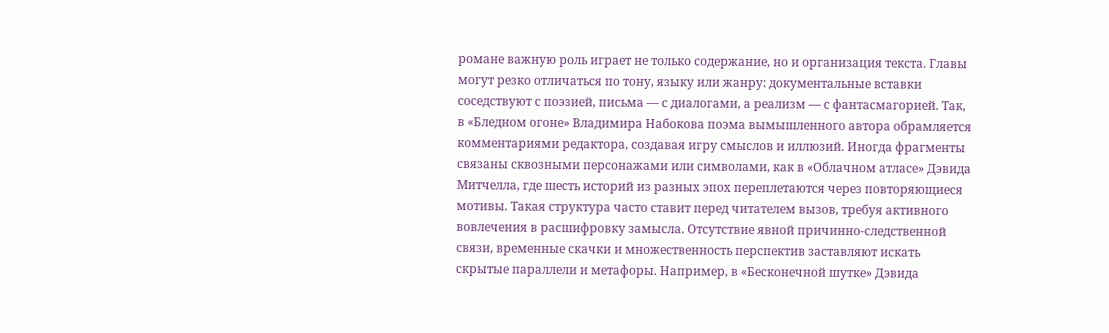романе важную роль играет не только содержание, но и организация текста. Главы могут резко отличаться по тону, языку или жанру: документальные вставки соседствуют с поэзией, письма — с диалогами, а реализм — с фантасмагорией. Так, в «Бледном огоне» Владимира Набокова поэма вымышленного автора обрамляется комментариями редактора, создавая игру смыслов и иллюзий. Иногда фрагменты связаны сквозными персонажами или символами, как в «Облачном атласе» Дэвида Митчелла, где шесть историй из разных эпох переплетаются через повторяющиеся мотивы. Такая структура часто ставит перед читателем вызов, требуя активного вовлечения в расшифровку замысла. Отсутствие явной причинно-следственной связи, временные скачки и множественность перспектив заставляют искать скрытые параллели и метафоры. Например, в «Бесконечной шутке» Дэвида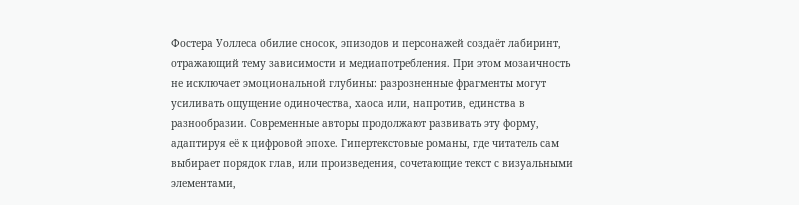Фостера Уоллеса обилие сносок, эпизодов и персонажей создаёт лабиринт, отражающий тему зависимости и медиапотребления. При этом мозаичность не исключает эмоциональной глубины: разрозненные фрагменты могут усиливать ощущение одиночества, хаоса или, напротив, единства в разнообразии. Современные авторы продолжают развивать эту форму, адаптируя её к цифровой эпохе. Гипертекстовые романы, где читатель сам выбирает порядок глав, или произведения, сочетающие текст с визуальными элементами,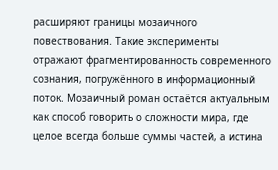расширяют границы мозаичного повествования. Такие эксперименты отражают фрагментированность современного сознания, погружённого в информационный поток. Мозаичный роман остаётся актуальным как способ говорить о сложности мира, где целое всегда больше суммы частей, а истина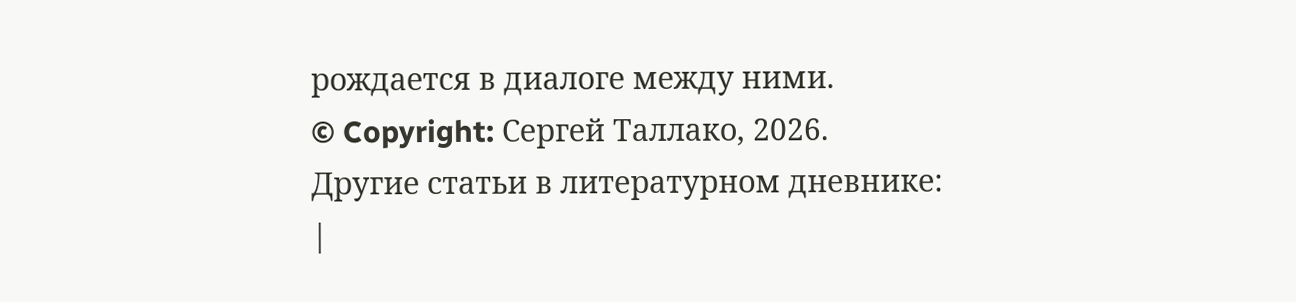рождается в диалоге между ними.
© Copyright: Сергей Таллако, 2026.
Другие статьи в литературном дневнике:
|